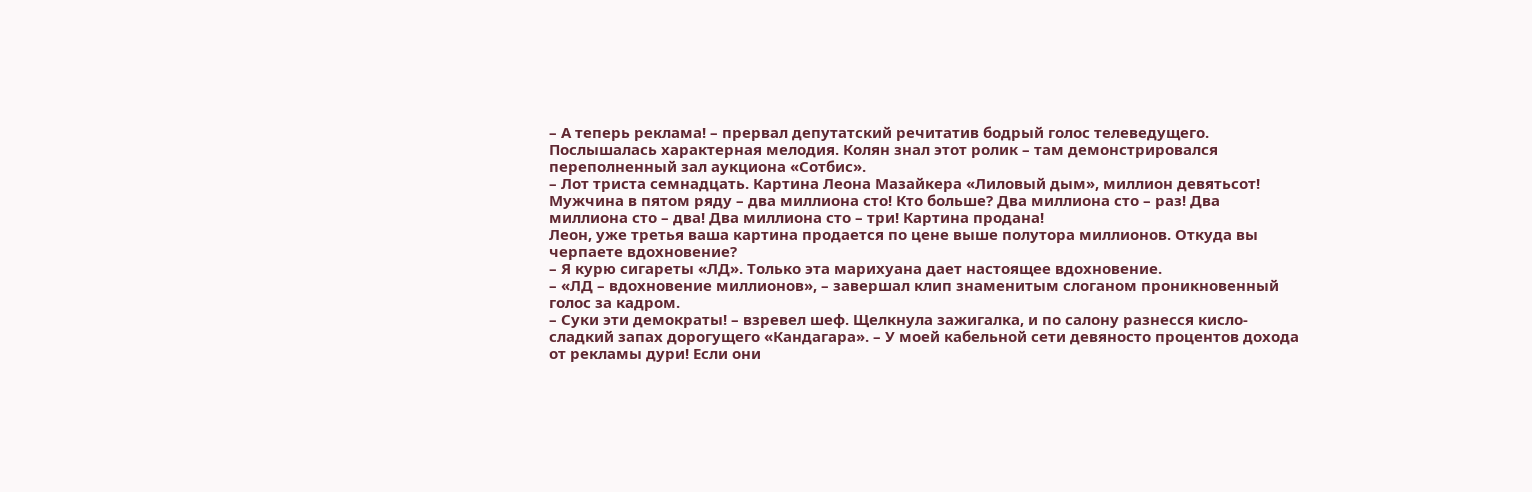– А теперь реклама! – прервал депутатский речитатив бодрый голос телеведущего. Послышалась характерная мелодия. Колян знал этот ролик – там демонстрировался переполненный зал аукциона «Сотбис».
– Лот триста семнадцать. Картина Леона Мазайкера «Лиловый дым», миллион девятьсот! Мужчина в пятом ряду – два миллиона сто! Кто больше? Два миллиона сто – раз! Два миллиона сто – два! Два миллиона сто – три! Картина продана!
Леон, уже третья ваша картина продается по цене выше полутора миллионов. Откуда вы черпаете вдохновение?
– Я курю сигареты «ЛД». Только эта марихуана дает настоящее вдохновение.
– «ЛД – вдохновение миллионов», – завершал клип знаменитым слоганом проникновенный голос за кадром.
– Суки эти демократы! – взревел шеф. Щелкнула зажигалка, и по салону разнесся кисло-сладкий запах дорогущего «Кандагара». – У моей кабельной сети девяносто процентов дохода от рекламы дури! Если они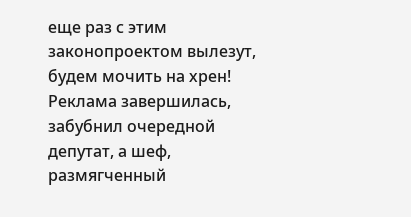еще раз с этим законопроектом вылезут, будем мочить на хрен!
Реклама завершилась, забубнил очередной депутат, а шеф, размягченный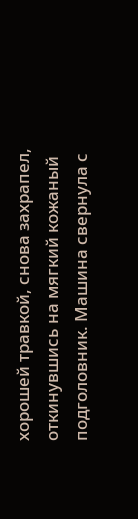хорошей травкой, снова захрапел, откинувшись на мягкий кожаный подголовник. Машина свернула с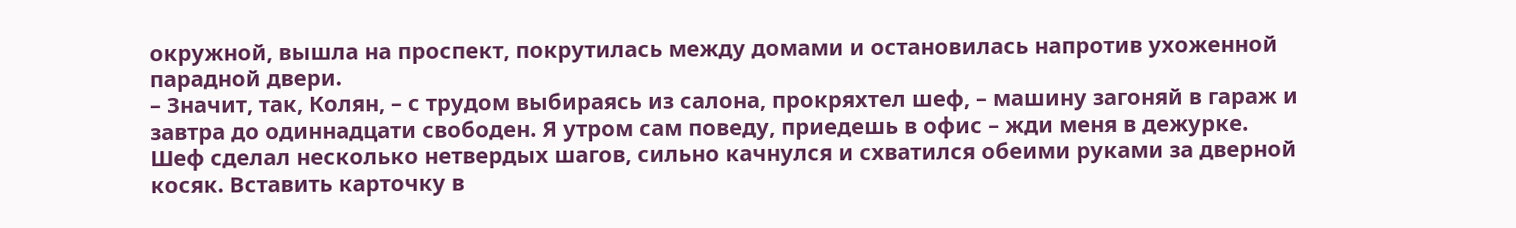окружной, вышла на проспект, покрутилась между домами и остановилась напротив ухоженной парадной двери.
– Значит, так, Колян, – с трудом выбираясь из салона, прокряхтел шеф, – машину загоняй в гараж и завтра до одиннадцати свободен. Я утром сам поведу, приедешь в офис – жди меня в дежурке.
Шеф сделал несколько нетвердых шагов, сильно качнулся и схватился обеими руками за дверной косяк. Вставить карточку в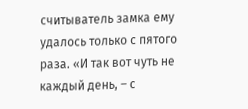считыватель замка ему удалось только с пятого раза. «И так вот чуть не каждый день, – с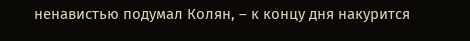ненавистью подумал Колян, – к концу дня накурится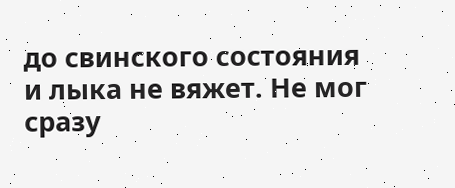до свинского состояния и лыка не вяжет. Не мог сразу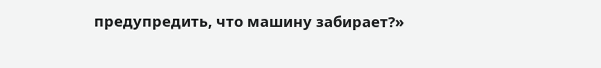предупредить, что машину забирает?»